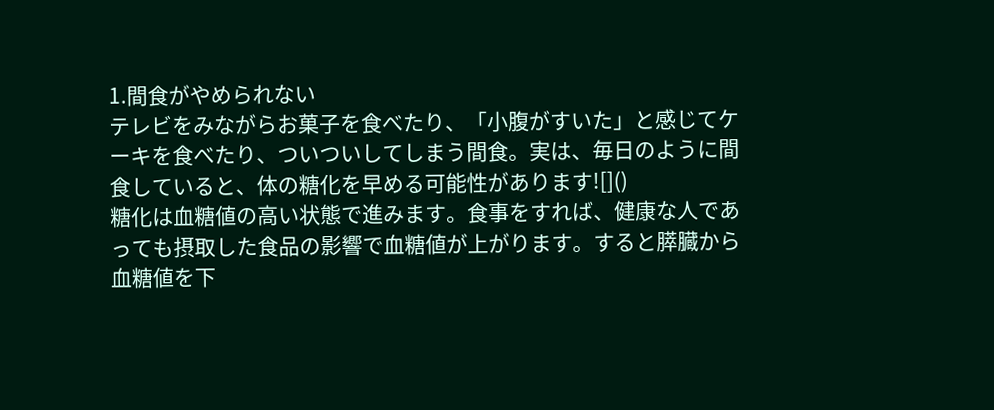1.間食がやめられない
テレビをみながらお菓子を食べたり、「小腹がすいた」と感じてケーキを食べたり、ついついしてしまう間食。実は、毎日のように間食していると、体の糖化を早める可能性があります![]()
糖化は血糖値の高い状態で進みます。食事をすれば、健康な人であっても摂取した食品の影響で血糖値が上がります。すると膵臓から血糖値を下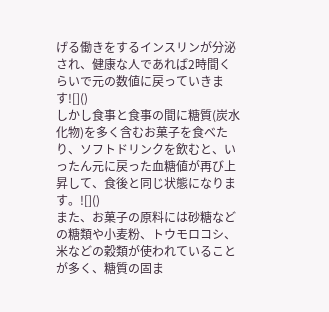げる働きをするインスリンが分泌され、健康な人であれば2時間くらいで元の数値に戻っていきます![]()
しかし食事と食事の間に糖質(炭水化物)を多く含むお菓子を食べたり、ソフトドリンクを飲むと、いったん元に戻った血糖値が再び上昇して、食後と同じ状態になります。![]()
また、お菓子の原料には砂糖などの糖類や小麦粉、トウモロコシ、米などの穀類が使われていることが多く、糖質の固ま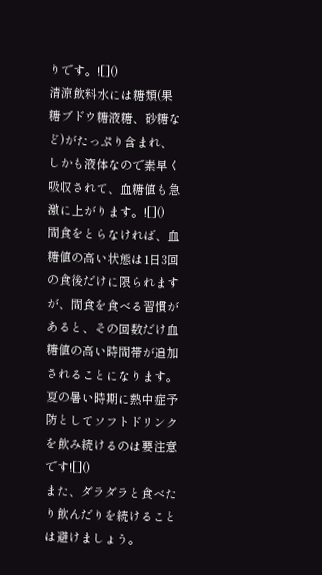りです。![]()
清涼飲料水には糖類(果糖ブドウ糖液糖、砂糖など)がたっぷり含まれ、しかも液体なので素早く吸収されて、血糖値も急激に上がります。![]()
間食をとらなければ、血糖値の高い状態は1日3回の食後だけに限られますが、間食を食べる習慣があると、その回数だけ血糖値の高い時間帯が追加されることになります。
夏の暑い時期に熱中症予防としてソフトドリンクを飲み続けるのは要注意です![]()
また、ダラダラと食べたり飲んだりを続けることは避けましょう。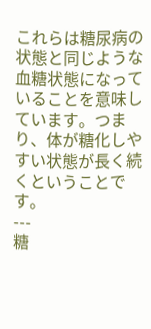これらは糖尿病の状態と同じような血糖状態になっていることを意味しています。つまり、体が糖化しやすい状態が長く続くということです。
---
糖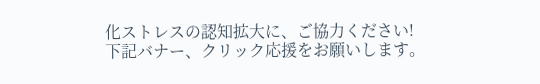化ストレスの認知拡大に、ご協力ください!
下記バナー、クリック応援をお願いします。